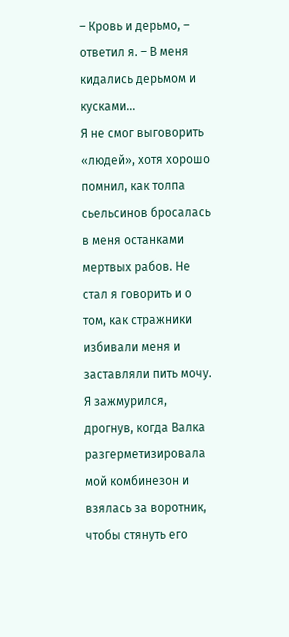– Кровь и дерьмо, – ответил я. – В меня кидались дерьмом и кусками…
Я не смог выговорить «людей», хотя хорошо помнил, как толпа сьельсинов бросалась в меня останками мертвых рабов. Не стал я говорить и о том, как стражники избивали меня и заставляли пить мочу. Я зажмурился, дрогнув, когда Валка разгерметизировала мой комбинезон и взялась за воротник, чтобы стянуть его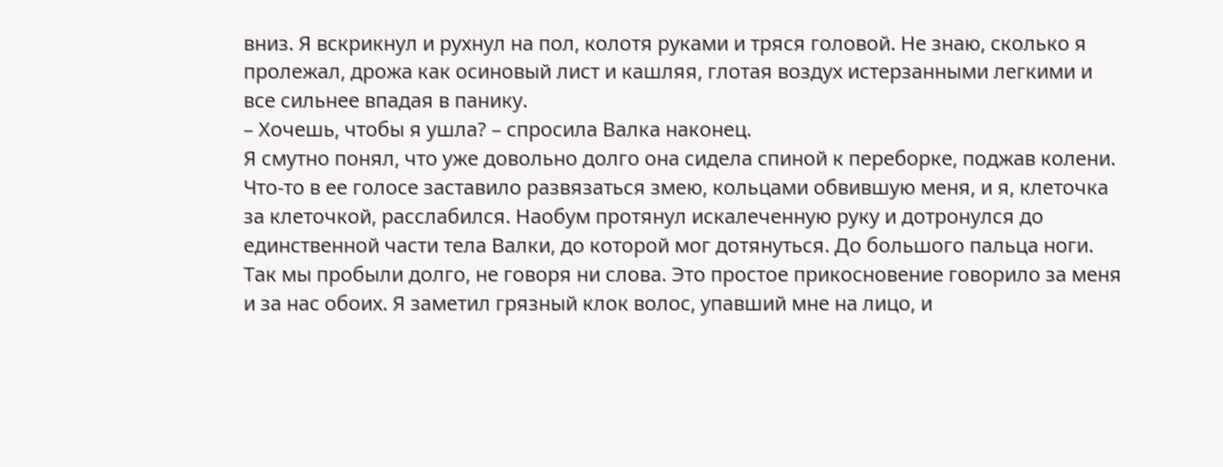вниз. Я вскрикнул и рухнул на пол, колотя руками и тряся головой. Не знаю, сколько я пролежал, дрожа как осиновый лист и кашляя, глотая воздух истерзанными легкими и все сильнее впадая в панику.
– Хочешь, чтобы я ушла? – спросила Валка наконец.
Я смутно понял, что уже довольно долго она сидела спиной к переборке, поджав колени.
Что-то в ее голосе заставило развязаться змею, кольцами обвившую меня, и я, клеточка за клеточкой, расслабился. Наобум протянул искалеченную руку и дотронулся до единственной части тела Валки, до которой мог дотянуться. До большого пальца ноги. Так мы пробыли долго, не говоря ни слова. Это простое прикосновение говорило за меня и за нас обоих. Я заметил грязный клок волос, упавший мне на лицо, и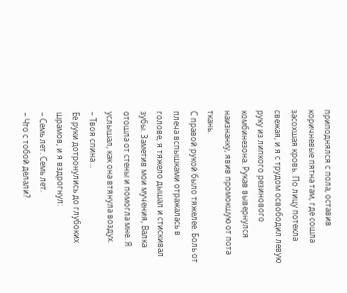приподнялся с пола, оставив коричневые пятна там, где сошла засохшая кровь. По лицу потекла свежая, и я с трудом освободил левую руку из липкого резинового комбинезона. Рукав вывернулся наизнанку, явив промокшую от пота ткань.
С правой рукой было тяжелее. Боль от плеча вспышками отражалась в голове, я тяжело дышал и стискивал зубы. Заметив мои мучения, Валка отошла от стены и помогла мне. Я услышал, как она втянула воздух.
– Твоя спина…
Ее руки дотронулись до глубоких шрамов, и я вздрогнул:
– Семь лет. Семь лет.
– Что с тобой делали?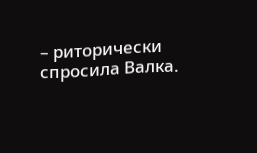– риторически спросила Валка.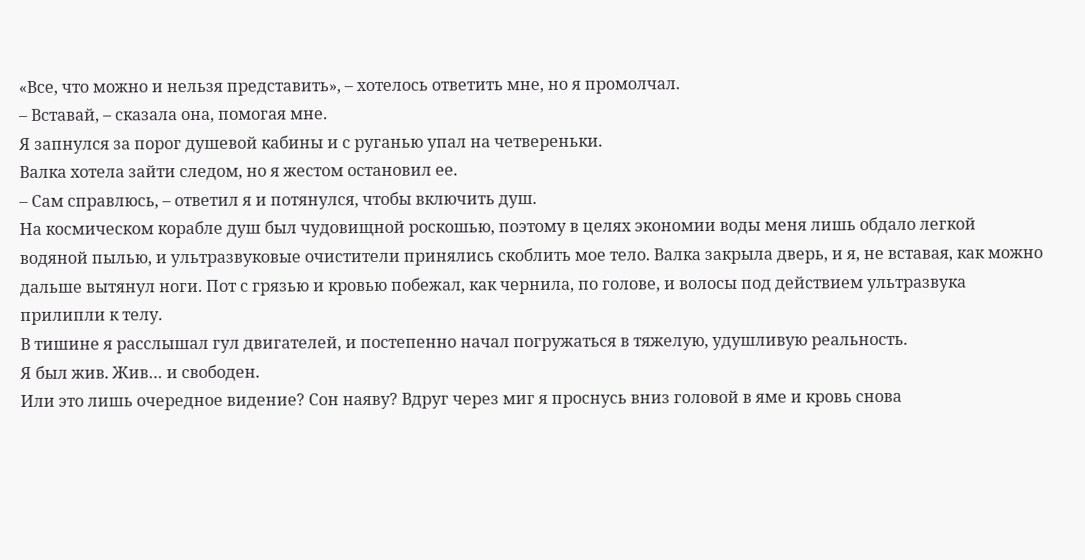«Все, что можно и нельзя представить», – хотелось ответить мне, но я промолчал.
– Вставай, – сказала она, помогая мне.
Я запнулся за порог душевой кабины и с руганью упал на четвереньки.
Валка хотела зайти следом, но я жестом остановил ее.
– Сам справлюсь, – ответил я и потянулся, чтобы включить душ.
На космическом корабле душ был чудовищной роскошью, поэтому в целях экономии воды меня лишь обдало легкой водяной пылью, и ультразвуковые очистители принялись скоблить мое тело. Валка закрыла дверь, и я, не вставая, как можно дальше вытянул ноги. Пот с грязью и кровью побежал, как чернила, по голове, и волосы под действием ультразвука прилипли к телу.
В тишине я расслышал гул двигателей, и постепенно начал погружаться в тяжелую, удушливую реальность.
Я был жив. Жив… и свободен.
Или это лишь очередное видение? Сон наяву? Вдруг через миг я проснусь вниз головой в яме и кровь снова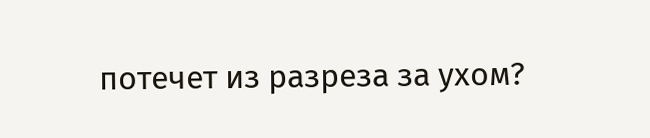потечет из разреза за ухом?